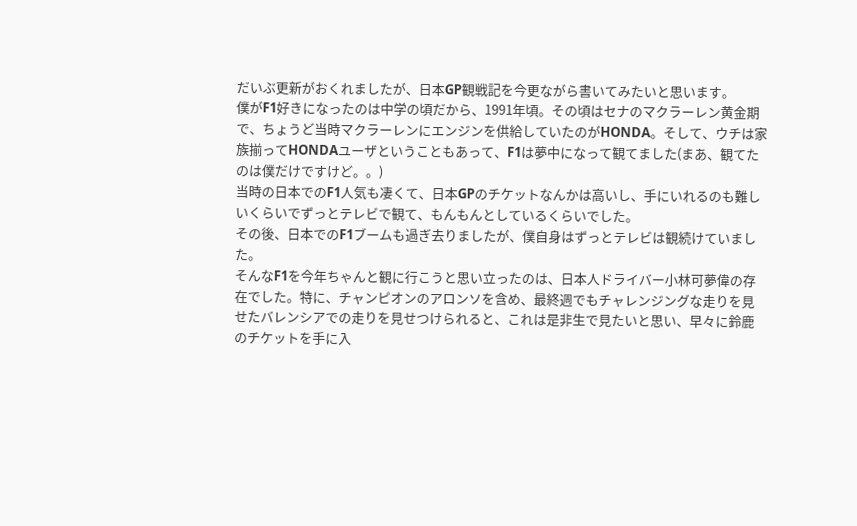だいぶ更新がおくれましたが、日本GP観戦記を今更ながら書いてみたいと思います。
僕がF1好きになったのは中学の頃だから、1991年頃。その頃はセナのマクラーレン黄金期で、ちょうど当時マクラーレンにエンジンを供給していたのがHONDA。そして、ウチは家族揃ってHONDAユーザということもあって、F1は夢中になって観てました(まあ、観てたのは僕だけですけど。。)
当時の日本でのF1人気も凄くて、日本GPのチケットなんかは高いし、手にいれるのも難しいくらいでずっとテレビで観て、もんもんとしているくらいでした。
その後、日本でのF1ブームも過ぎ去りましたが、僕自身はずっとテレビは観続けていました。
そんなF1を今年ちゃんと観に行こうと思い立ったのは、日本人ドライバー小林可夢偉の存在でした。特に、チャンピオンのアロンソを含め、最終週でもチャレンジングな走りを見せたバレンシアでの走りを見せつけられると、これは是非生で見たいと思い、早々に鈴鹿のチケットを手に入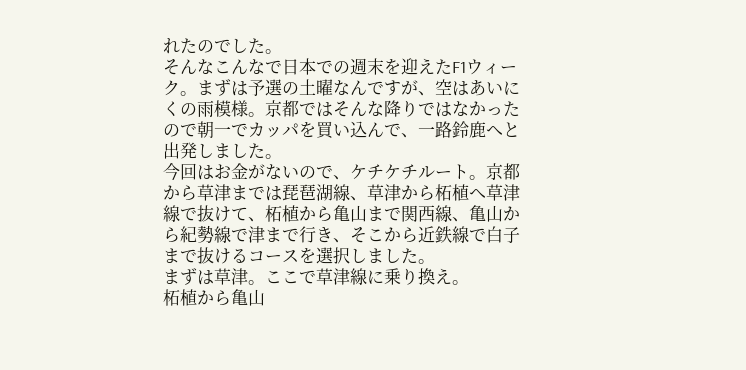れたのでした。
そんなこんなで日本での週末を迎えたF1ウィーク。まずは予選の土曜なんですが、空はあいにくの雨模様。京都ではそんな降りではなかったので朝一でカッパを買い込んで、一路鈴鹿へと出発しました。
今回はお金がないので、ケチケチルート。京都から草津までは琵琶湖線、草津から柘植へ草津線で抜けて、柘植から亀山まで関西線、亀山から紀勢線で津まで行き、そこから近鉄線で白子まで抜けるコースを選択しました。
まずは草津。ここで草津線に乗り換え。
柘植から亀山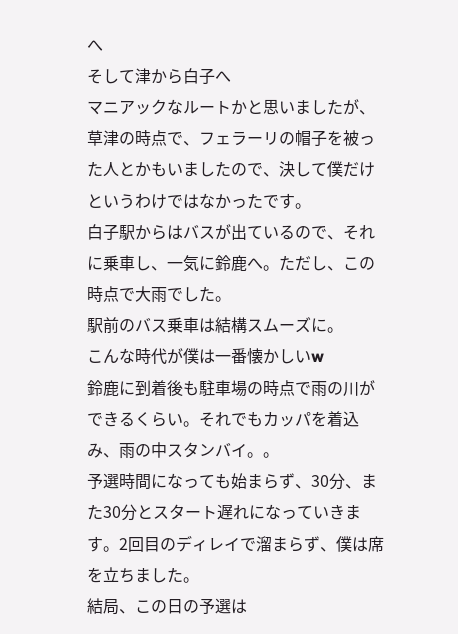へ
そして津から白子へ
マニアックなルートかと思いましたが、草津の時点で、フェラーリの帽子を被った人とかもいましたので、決して僕だけというわけではなかったです。
白子駅からはバスが出ているので、それに乗車し、一気に鈴鹿へ。ただし、この時点で大雨でした。
駅前のバス乗車は結構スムーズに。
こんな時代が僕は一番懐かしいw
鈴鹿に到着後も駐車場の時点で雨の川ができるくらい。それでもカッパを着込み、雨の中スタンバイ。。
予選時間になっても始まらず、30分、また30分とスタート遅れになっていきます。2回目のディレイで溜まらず、僕は席を立ちました。
結局、この日の予選は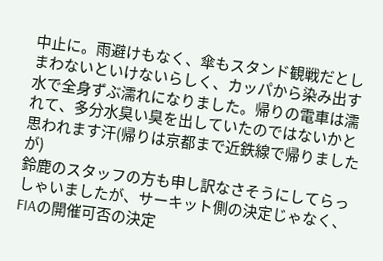中止に。雨避けもなく、傘もスタンド観戦だとしまわないといけないらしく、カッパから染み出す水で全身ずぶ濡れになりました。帰りの電車は濡れて、多分水臭い臭を出していたのではないかと思われます汗(帰りは京都まで近鉄線で帰りましたが)
鈴鹿のスタッフの方も申し訳なさそうにしてらっしゃいましたが、サーキット側の決定じゃなく、FIAの開催可否の決定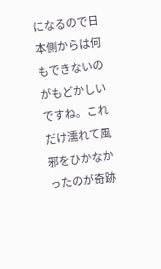になるので日本側からは何もできないのがもどかしいですね。これだけ濡れて風邪をひかなかったのが奇跡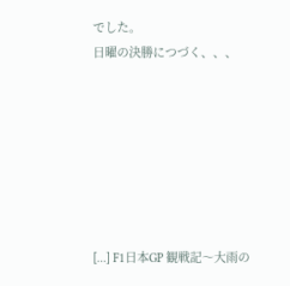でした。
日曜の決勝につづく、、、







[…] F1日本GP 観戦記〜大雨の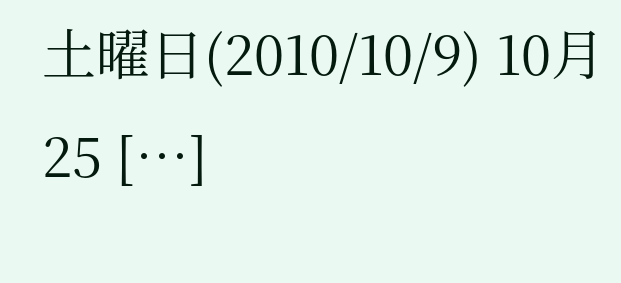土曜日(2010/10/9) 10月 25 […]